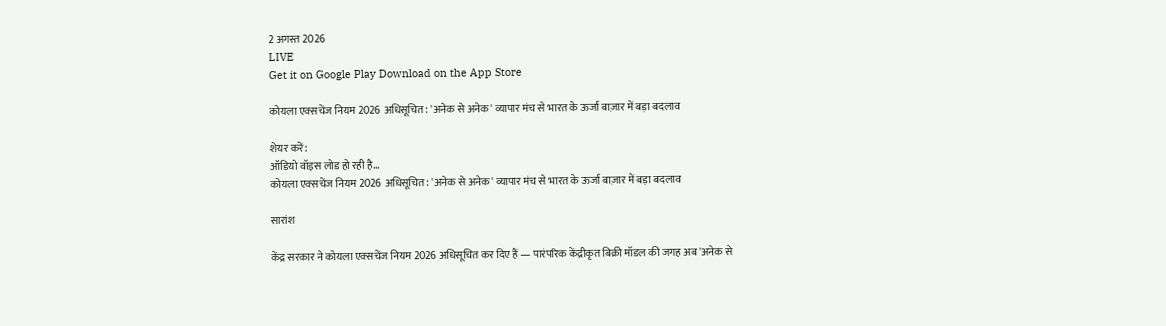2 अगस्त 2026
LIVE
Get it on Google Play Download on the App Store

कोयला एक्सचेंज नियम 2026 अधिसूचित: 'अनेक से अनेक' व्यापार मंच से भारत के ऊर्जा बाज़ार में बड़ा बदलाव

शेयर करें:
ऑडियो वॉइस लोड हो रही है…
कोयला एक्सचेंज नियम 2026 अधिसूचित: 'अनेक से अनेक' व्यापार मंच से भारत के ऊर्जा बाज़ार में बड़ा बदलाव

सारांश

केंद्र सरकार ने कोयला एक्सचेंज नियम 2026 अधिसूचित कर दिए हैं — पारंपरिक केंद्रीकृत बिक्री मॉडल की जगह अब 'अनेक से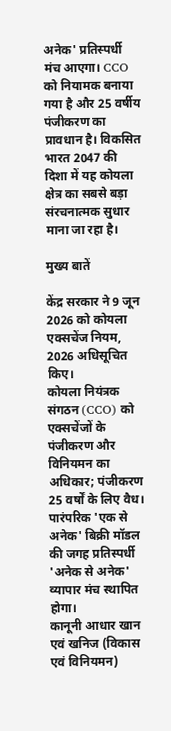अनेक' प्रतिस्पर्धी मंच आएगा। CCO को नियामक बनाया गया है और 25 वर्षीय पंजीकरण का प्रावधान है। विकसित भारत 2047 की दिशा में यह कोयला क्षेत्र का सबसे बड़ा संरचनात्मक सुधार माना जा रहा है।

मुख्य बातें

केंद्र सरकार ने 9 जून 2026 को कोयला एक्सचेंज नियम, 2026 अधिसूचित किए।
कोयला नियंत्रक संगठन (CCO) को एक्सचेंजों के पंजीकरण और विनियमन का अधिकार; पंजीकरण 25 वर्षों के लिए वैध।
पारंपरिक 'एक से अनेक' बिक्री मॉडल की जगह प्रतिस्पर्धी 'अनेक से अनेक' व्यापार मंच स्थापित होगा।
कानूनी आधार खान एवं खनिज (विकास एवं विनियमन)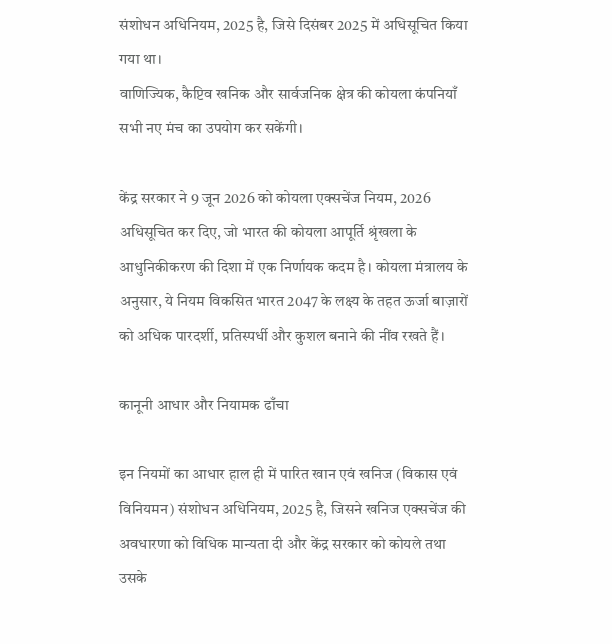संशोधन अधिनियम, 2025 है, जिसे दिसंबर 2025 में अधिसूचित किया गया था।
वाणिज्यिक, कैप्टिव खनिक और सार्वजनिक क्षेत्र की कोयला कंपनियाँ सभी नए मंच का उपयोग कर सकेंगी।

केंद्र सरकार ने 9 जून 2026 को कोयला एक्सचेंज नियम, 2026 अधिसूचित कर दिए, जो भारत की कोयला आपूर्ति श्रृंखला के आधुनिकीकरण की दिशा में एक निर्णायक कदम है। कोयला मंत्रालय के अनुसार, ये नियम विकसित भारत 2047 के लक्ष्य के तहत ऊर्जा बाज़ारों को अधिक पारदर्शी, प्रतिस्पर्धी और कुशल बनाने की नींव रखते हैं।

कानूनी आधार और नियामक ढाँचा

इन नियमों का आधार हाल ही में पारित खान एवं खनिज (विकास एवं विनियमन) संशोधन अधिनियम, 2025 है, जिसने खनिज एक्सचेंज की अवधारणा को विधिक मान्यता दी और केंद्र सरकार को कोयले तथा उसके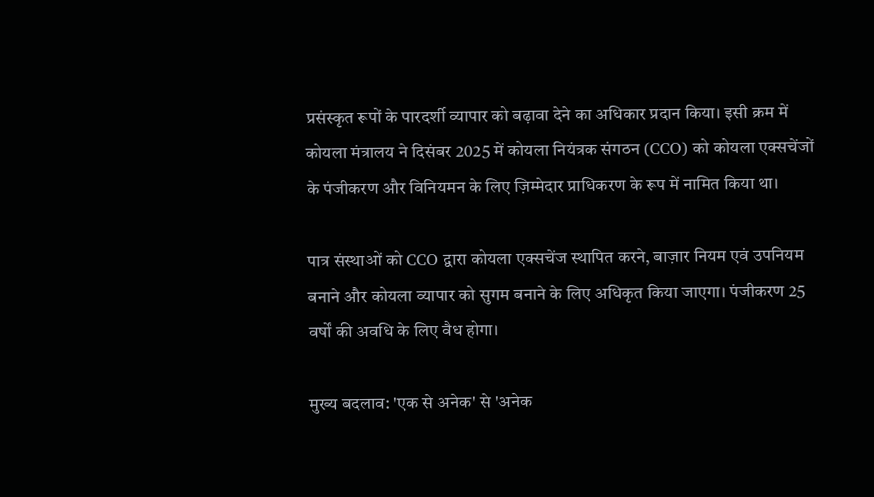प्रसंस्कृत रूपों के पारदर्शी व्यापार को बढ़ावा देने का अधिकार प्रदान किया। इसी क्रम में कोयला मंत्रालय ने दिसंबर 2025 में कोयला नियंत्रक संगठन (CCO) को कोयला एक्सचेंजों के पंजीकरण और विनियमन के लिए ज़िम्मेदार प्राधिकरण के रूप में नामित किया था।

पात्र संस्थाओं को CCO द्वारा कोयला एक्सचेंज स्थापित करने, बाज़ार नियम एवं उपनियम बनाने और कोयला व्यापार को सुगम बनाने के लिए अधिकृत किया जाएगा। पंजीकरण 25 वर्षों की अवधि के लिए वैध होगा।

मुख्य बदलाव: 'एक से अनेक' से 'अनेक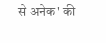से अनेक' की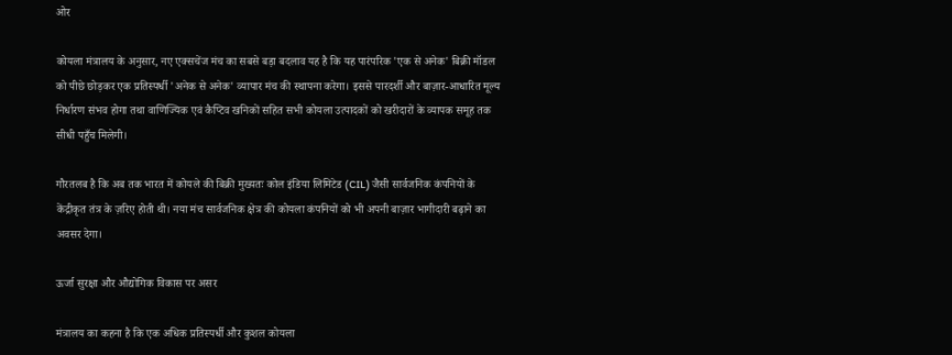ओर

कोयला मंत्रालय के अनुसार, नए एक्सचेंज मंच का सबसे बड़ा बदलाव यह है कि यह पारंपरिक 'एक से अनेक' बिक्री मॉडल को पीछे छोड़कर एक प्रतिस्पर्धी 'अनेक से अनेक' व्यापार मंच की स्थापना करेगा। इससे पारदर्शी और बाज़ार-आधारित मूल्य निर्धारण संभव होगा तथा वाणिज्यिक एवं कैप्टिव खनिकों सहित सभी कोयला उत्पादकों को खरीदारों के व्यापक समूह तक सीधी पहुँच मिलेगी।

गौरतलब है कि अब तक भारत में कोयले की बिक्री मुख्यतः कोल इंडिया लिमिटेड (CIL) जैसी सार्वजनिक कंपनियों के केंद्रीकृत तंत्र के ज़रिए होती थी। नया मंच सार्वजनिक क्षेत्र की कोयला कंपनियों को भी अपनी बाज़ार भागीदारी बढ़ाने का अवसर देगा।

ऊर्जा सुरक्षा और औद्योगिक विकास पर असर

मंत्रालय का कहना है कि एक अधिक प्रतिस्पर्धी और कुशल कोयला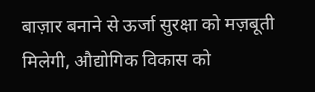बाज़ार बनाने से ऊर्जा सुरक्षा को मज़बूती मिलेगी, औद्योगिक विकास को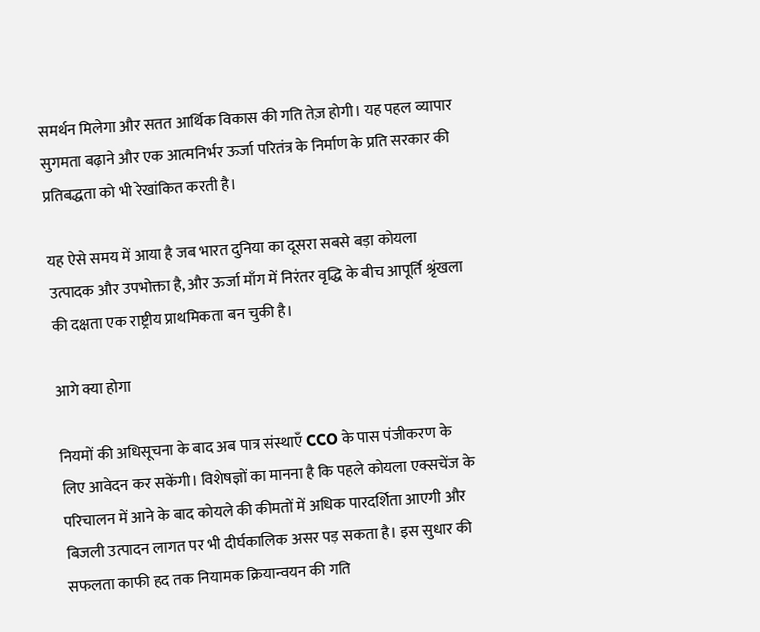समर्थन मिलेगा और सतत आर्थिक विकास की गति तेज़ होगी। यह पहल व्यापार सुगमता बढ़ाने और एक आत्मनिर्भर ऊर्जा परितंत्र के निर्माण के प्रति सरकार की प्रतिबद्धता को भी रेखांकित करती है।

यह ऐसे समय में आया है जब भारत दुनिया का दूसरा सबसे बड़ा कोयला उत्पादक और उपभोक्ता है, और ऊर्जा माँग में निरंतर वृद्धि के बीच आपूर्ति श्रृंखला की दक्षता एक राष्ट्रीय प्राथमिकता बन चुकी है।

आगे क्या होगा

नियमों की अधिसूचना के बाद अब पात्र संस्थाएँ CCO के पास पंजीकरण के लिए आवेदन कर सकेंगी। विशेषज्ञों का मानना है कि पहले कोयला एक्सचेंज के परिचालन में आने के बाद कोयले की कीमतों में अधिक पारदर्शिता आएगी और बिजली उत्पादन लागत पर भी दीर्घकालिक असर पड़ सकता है। इस सुधार की सफलता काफी हद तक नियामक क्रियान्वयन की गति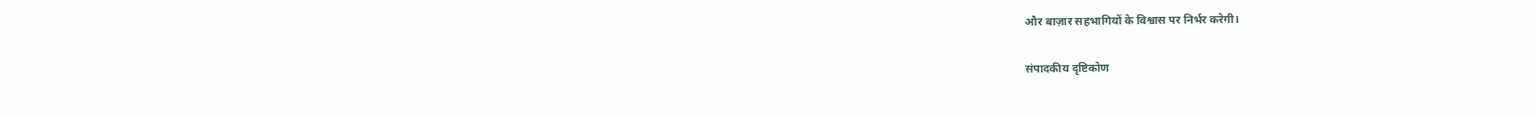और बाज़ार सहभागियों के विश्वास पर निर्भर करेगी।

संपादकीय दृष्टिकोण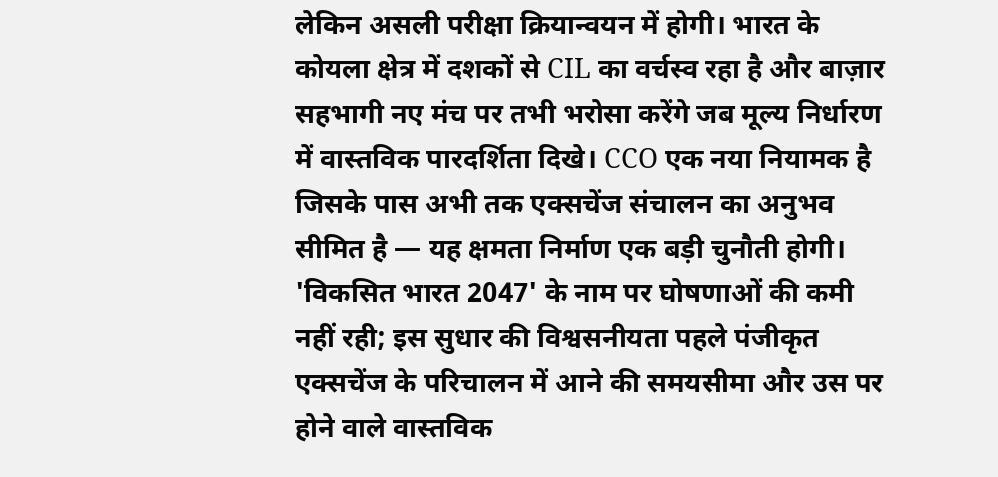लेकिन असली परीक्षा क्रियान्वयन में होगी। भारत के कोयला क्षेत्र में दशकों से CIL का वर्चस्व रहा है और बाज़ार सहभागी नए मंच पर तभी भरोसा करेंगे जब मूल्य निर्धारण में वास्तविक पारदर्शिता दिखे। CCO एक नया नियामक है जिसके पास अभी तक एक्सचेंज संचालन का अनुभव सीमित है — यह क्षमता निर्माण एक बड़ी चुनौती होगी। 'विकसित भारत 2047' के नाम पर घोषणाओं की कमी नहीं रही; इस सुधार की विश्वसनीयता पहले पंजीकृत एक्सचेंज के परिचालन में आने की समयसीमा और उस पर होने वाले वास्तविक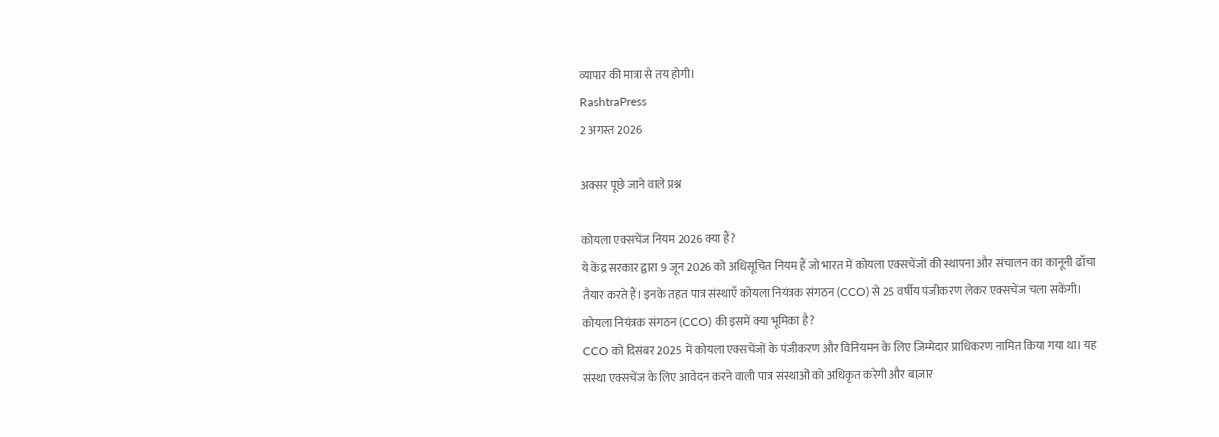व्यापार की मात्रा से तय होगी।
RashtraPress
2 अगस्त 2026

अक्सर पूछे जाने वाले प्रश्न

कोयला एक्सचेंज नियम 2026 क्या हैं?
ये केंद्र सरकार द्वारा 9 जून 2026 को अधिसूचित नियम हैं जो भारत में कोयला एक्सचेंजों की स्थापना और संचालन का कानूनी ढाँचा तैयार करते हैं। इनके तहत पात्र संस्थाएँ कोयला नियंत्रक संगठन (CCO) से 25 वर्षीय पंजीकरण लेकर एक्सचेंज चला सकेंगी।
कोयला नियंत्रक संगठन (CCO) की इसमें क्या भूमिका है?
CCO को दिसंबर 2025 में कोयला एक्सचेंजों के पंजीकरण और विनियमन के लिए ज़िम्मेदार प्राधिकरण नामित किया गया था। यह संस्था एक्सचेंज के लिए आवेदन करने वाली पात्र संस्थाओं को अधिकृत करेगी और बाज़ार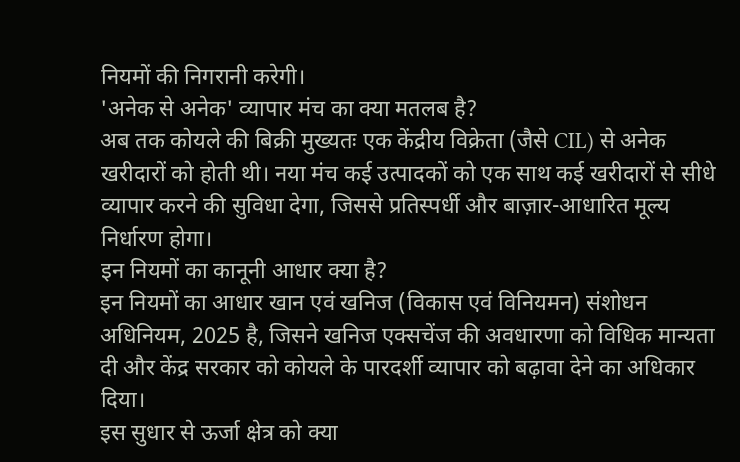नियमों की निगरानी करेगी।
'अनेक से अनेक' व्यापार मंच का क्या मतलब है?
अब तक कोयले की बिक्री मुख्यतः एक केंद्रीय विक्रेता (जैसे CIL) से अनेक खरीदारों को होती थी। नया मंच कई उत्पादकों को एक साथ कई खरीदारों से सीधे व्यापार करने की सुविधा देगा, जिससे प्रतिस्पर्धी और बाज़ार-आधारित मूल्य निर्धारण होगा।
इन नियमों का कानूनी आधार क्या है?
इन नियमों का आधार खान एवं खनिज (विकास एवं विनियमन) संशोधन अधिनियम, 2025 है, जिसने खनिज एक्सचेंज की अवधारणा को विधिक मान्यता दी और केंद्र सरकार को कोयले के पारदर्शी व्यापार को बढ़ावा देने का अधिकार दिया।
इस सुधार से ऊर्जा क्षेत्र को क्या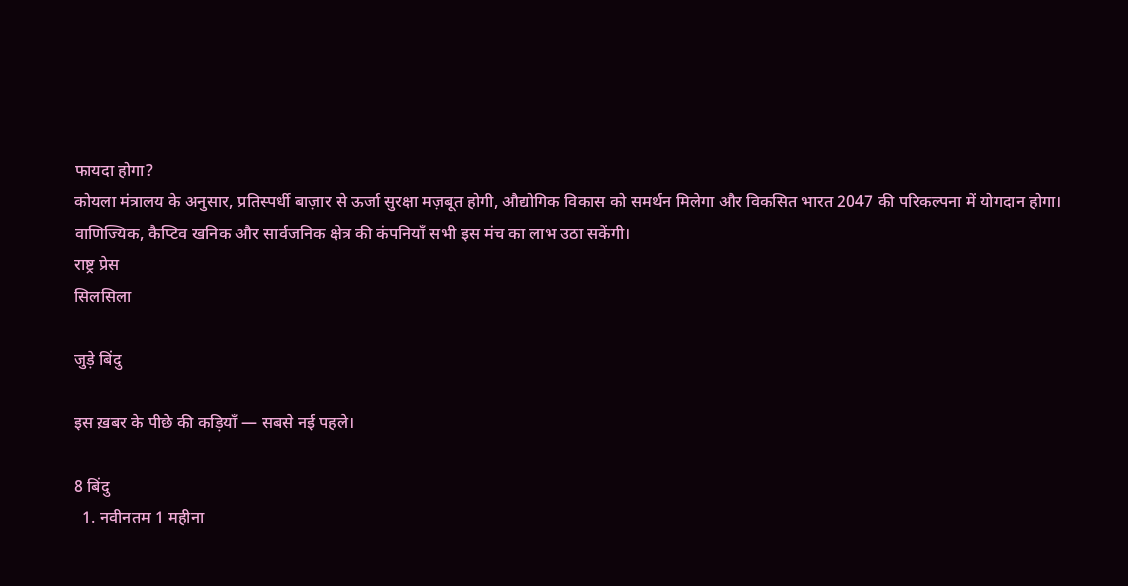फायदा होगा?
कोयला मंत्रालय के अनुसार, प्रतिस्पर्धी बाज़ार से ऊर्जा सुरक्षा मज़बूत होगी, औद्योगिक विकास को समर्थन मिलेगा और विकसित भारत 2047 की परिकल्पना में योगदान होगा। वाणिज्यिक, कैप्टिव खनिक और सार्वजनिक क्षेत्र की कंपनियाँ सभी इस मंच का लाभ उठा सकेंगी।
राष्ट्र प्रेस
सिलसिला

जुड़े बिंदु

इस ख़बर के पीछे की कड़ियाँ — सबसे नई पहले।

8 बिंदु
  1. नवीनतम 1 महीना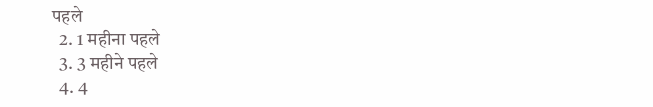पहले
  2. 1 महीना पहले
  3. 3 महीने पहले
  4. 4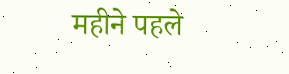महीने पहले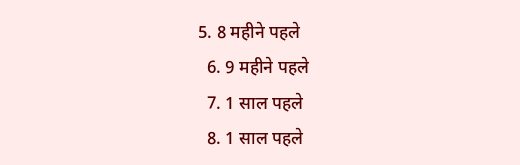5. 8 महीने पहले
  6. 9 महीने पहले
  7. 1 साल पहले
  8. 1 साल पहले